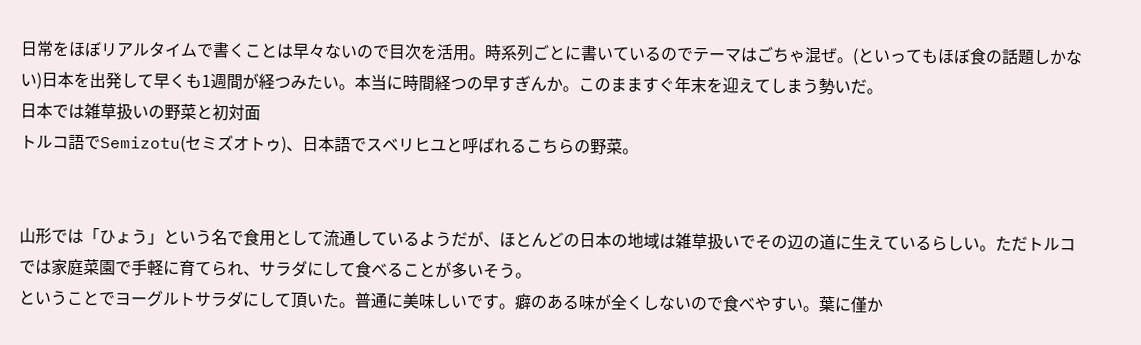日常をほぼリアルタイムで書くことは早々ないので目次を活用。時系列ごとに書いているのでテーマはごちゃ混ぜ。(といってもほぼ食の話題しかない)日本を出発して早くも1週間が経つみたい。本当に時間経つの早すぎんか。このまますぐ年末を迎えてしまう勢いだ。
日本では雑草扱いの野菜と初対面
トルコ語でSemizotu(セミズオトゥ)、日本語でスベリヒユと呼ばれるこちらの野菜。


山形では「ひょう」という名で食用として流通しているようだが、ほとんどの日本の地域は雑草扱いでその辺の道に生えているらしい。ただトルコでは家庭菜園で手軽に育てられ、サラダにして食べることが多いそう。
ということでヨーグルトサラダにして頂いた。普通に美味しいです。癖のある味が全くしないので食べやすい。葉に僅か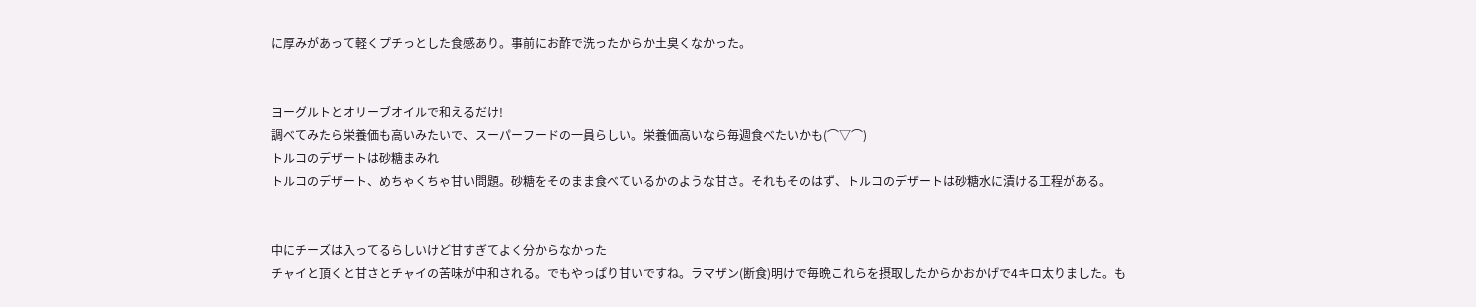に厚みがあって軽くプチっとした食感あり。事前にお酢で洗ったからか土臭くなかった。


ヨーグルトとオリーブオイルで和えるだけ!
調べてみたら栄養価も高いみたいで、スーパーフードの一員らしい。栄養価高いなら毎週食べたいかも(⌒▽⌒)
トルコのデザートは砂糖まみれ
トルコのデザート、めちゃくちゃ甘い問題。砂糖をそのまま食べているかのような甘さ。それもそのはず、トルコのデザートは砂糖水に漬ける工程がある。


中にチーズは入ってるらしいけど甘すぎてよく分からなかった
チャイと頂くと甘さとチャイの苦味が中和される。でもやっぱり甘いですね。ラマザン(断食)明けで毎晩これらを摂取したからかおかげで4キロ太りました。も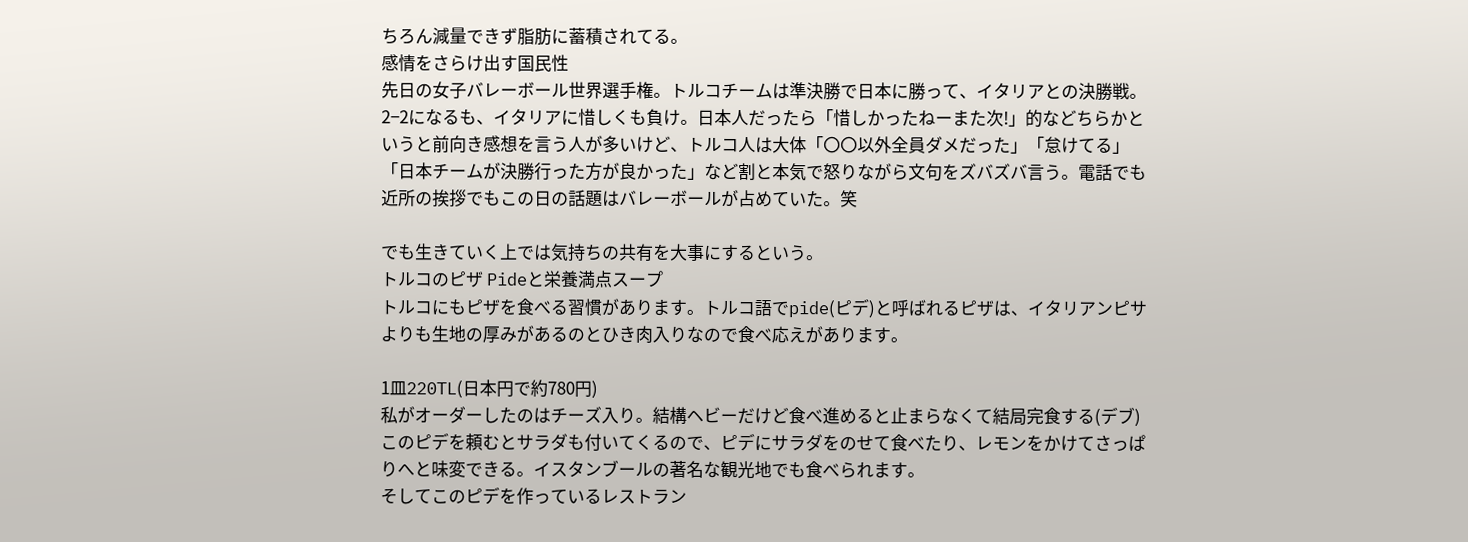ちろん減量できず脂肪に蓄積されてる。
感情をさらけ出す国民性
先日の女子バレーボール世界選手権。トルコチームは準決勝で日本に勝って、イタリアとの決勝戦。2−2になるも、イタリアに惜しくも負け。日本人だったら「惜しかったねーまた次!」的などちらかというと前向き感想を言う人が多いけど、トルコ人は大体「〇〇以外全員ダメだった」「怠けてる」「日本チームが決勝行った方が良かった」など割と本気で怒りながら文句をズバズバ言う。電話でも近所の挨拶でもこの日の話題はバレーボールが占めていた。笑

でも生きていく上では気持ちの共有を大事にするという。
トルコのピザ Pideと栄養満点スープ
トルコにもピザを食べる習慣があります。トルコ語でpide(ピデ)と呼ばれるピザは、イタリアンピサよりも生地の厚みがあるのとひき肉入りなので食べ応えがあります。

1皿220TL(日本円で約780円)
私がオーダーしたのはチーズ入り。結構ヘビーだけど食べ進めると止まらなくて結局完食する(デブ)このピデを頼むとサラダも付いてくるので、ピデにサラダをのせて食べたり、レモンをかけてさっぱりへと味変できる。イスタンブールの著名な観光地でも食べられます。
そしてこのピデを作っているレストラン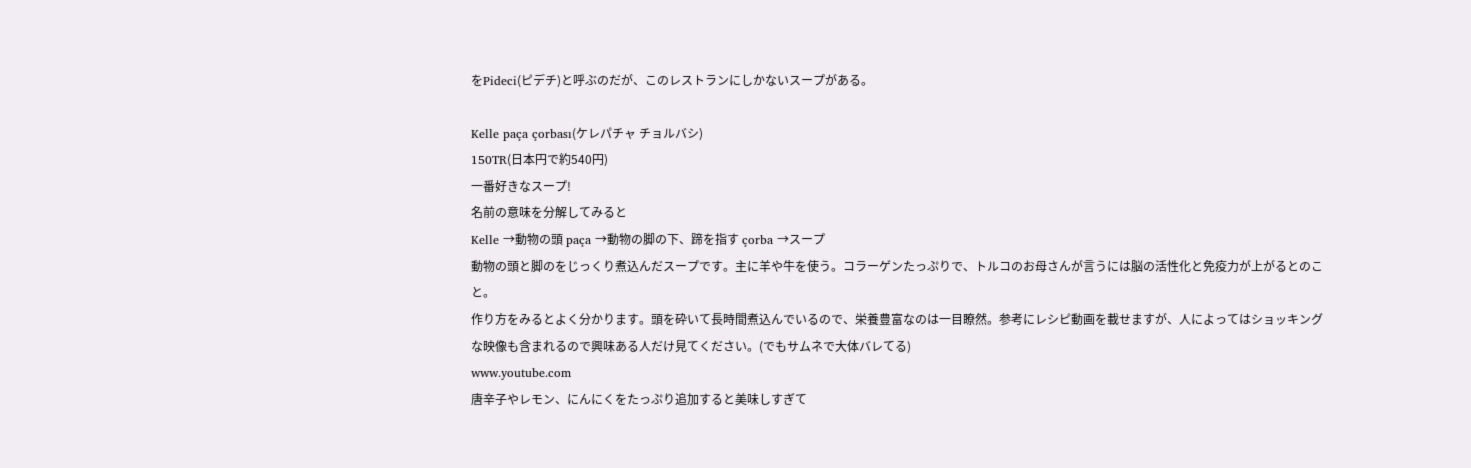をPideci(ピデチ)と呼ぶのだが、このレストランにしかないスープがある。

Kelle paça çorbası(ケレパチャ チョルバシ)
150TR(日本円で約540円)
一番好きなスープ!
名前の意味を分解してみると
Kelle →動物の頭 paça →動物の脚の下、蹄を指す çorba →スープ
動物の頭と脚のをじっくり煮込んだスープです。主に羊や牛を使う。コラーゲンたっぷりで、トルコのお母さんが言うには脳の活性化と免疫力が上がるとのこと。
作り方をみるとよく分かります。頭を砕いて長時間煮込んでいるので、栄養豊富なのは一目瞭然。参考にレシピ動画を載せますが、人によってはショッキングな映像も含まれるので興味ある人だけ見てください。(でもサムネで大体バレてる)
www.youtube.com
唐辛子やレモン、にんにくをたっぷり追加すると美味しすぎて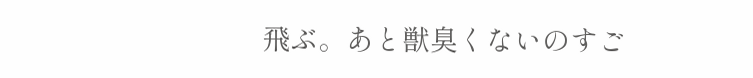飛ぶ。あと獣臭くないのすご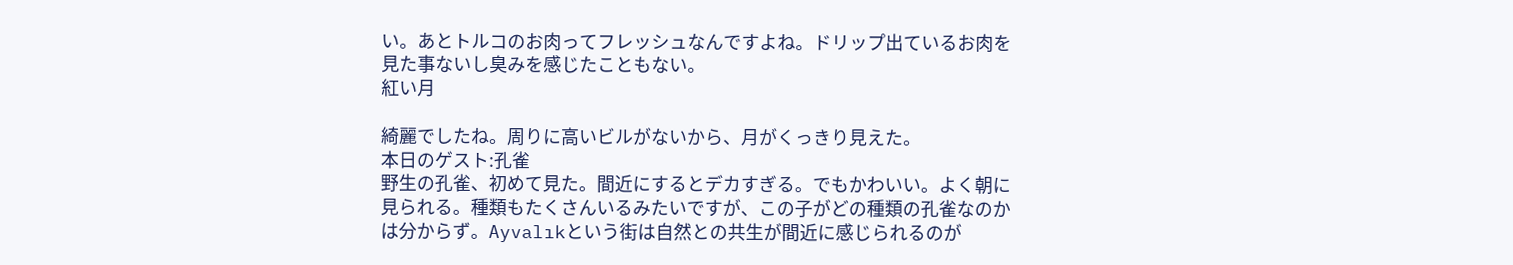い。あとトルコのお肉ってフレッシュなんですよね。ドリップ出ているお肉を見た事ないし臭みを感じたこともない。
紅い月

綺麗でしたね。周りに高いビルがないから、月がくっきり見えた。
本日のゲスト:孔雀
野生の孔雀、初めて見た。間近にするとデカすぎる。でもかわいい。よく朝に見られる。種類もたくさんいるみたいですが、この子がどの種類の孔雀なのかは分からず。Ayvalıkという街は自然との共生が間近に感じられるのが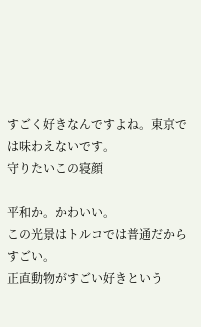すごく好きなんですよね。東京では味わえないです。
守りたいこの寝顔

平和か。かわいい。
この光景はトルコでは普通だからすごい。
正直動物がすごい好きという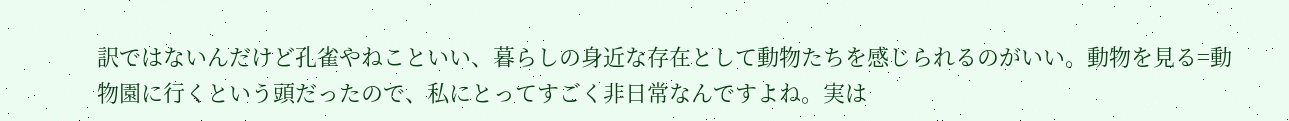訳ではないんだけど孔雀やねこといい、暮らしの身近な存在として動物たちを感じられるのがいい。動物を見る=動物園に行くという頭だったので、私にとってすごく非日常なんですよね。実は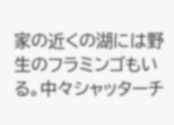家の近くの湖には野生のフラミンゴもいる。中々シャッターチ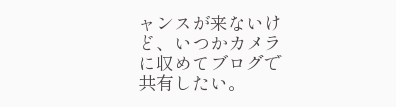ャンスが来ないけど、いつかカメラに収めてブログで共有したい。